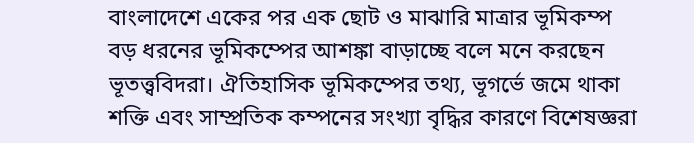বাংলাদেশে একের পর এক ছোট ও মাঝারি মাত্রার ভূমিকম্প বড় ধরনের ভূমিকম্পের আশঙ্কা বাড়াচ্ছে বলে মনে করছেন ভূতত্ত্ববিদরা। ঐতিহাসিক ভূমিকম্পের তথ্য, ভূগর্ভে জমে থাকা শক্তি এবং সাম্প্রতিক কম্পনের সংখ্যা বৃদ্ধির কারণে বিশেষজ্ঞরা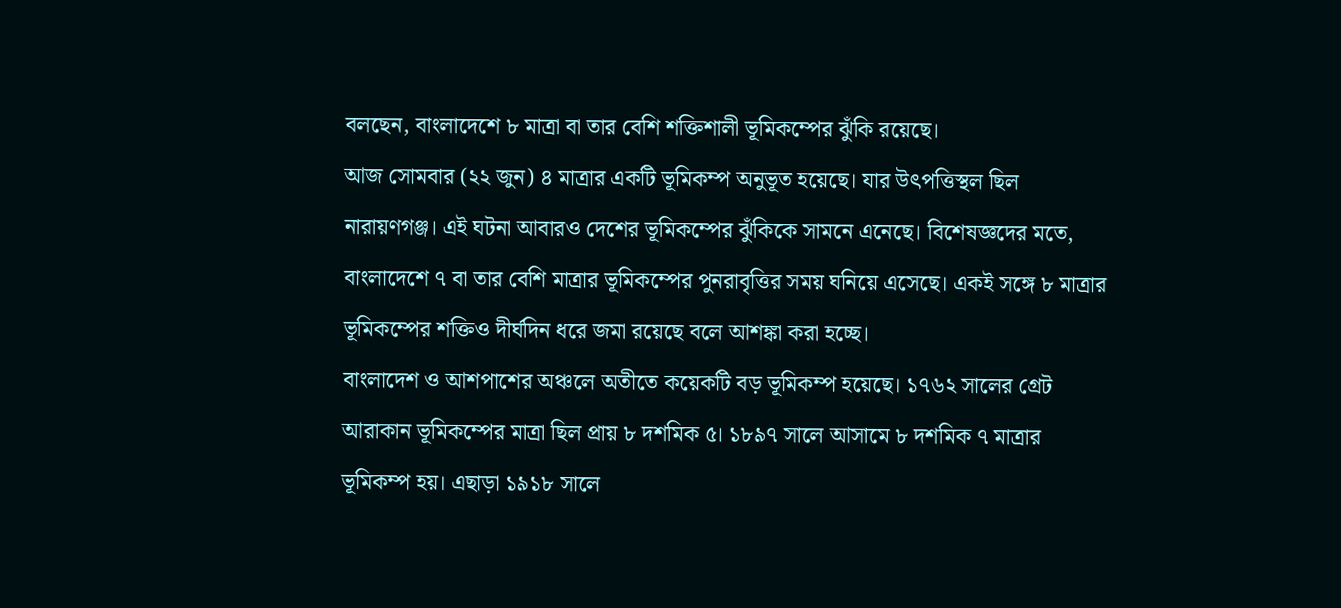বলছেন, বাংলাদেশে ৮ মাত্রা বা তার বেশি শক্তিশালী ভূমিকম্পের ঝুঁকি রয়েছে।
আজ সোমবার (২২ জুন) ৪ মাত্রার একটি ভূমিকম্প অনুভূত হয়েছে। যার উৎপত্তিস্থল ছিল নারায়ণগঞ্জ। এই ঘটনা আবারও দেশের ভূমিকম্পের ঝুঁকিকে সামনে এনেছে। বিশেষজ্ঞদের মতে, বাংলাদেশে ৭ বা তার বেশি মাত্রার ভূমিকম্পের পুনরাবৃত্তির সময় ঘনিয়ে এসেছে। একই সঙ্গে ৮ মাত্রার ভূমিকম্পের শক্তিও দীর্ঘদিন ধরে জমা রয়েছে বলে আশঙ্কা করা হচ্ছে।
বাংলাদেশ ও আশপাশের অঞ্চলে অতীতে কয়েকটি বড় ভূমিকম্প হয়েছে। ১৭৬২ সালের গ্রেট আরাকান ভূমিকম্পের মাত্রা ছিল প্রায় ৮ দশমিক ৫। ১৮৯৭ সালে আসামে ৮ দশমিক ৭ মাত্রার ভূমিকম্প হয়। এছাড়া ১৯১৮ সালে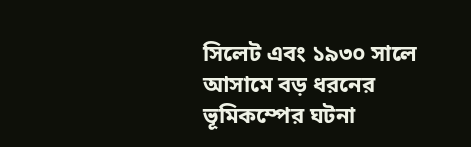সিলেট এবং ১৯৩০ সালে আসামে বড় ধরনের ভূমিকম্পের ঘটনা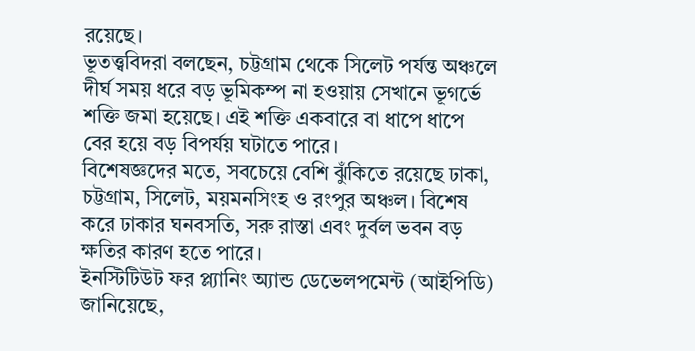রয়েছে।
ভূতত্ত্ববিদরা বলছেন, চট্টগ্রাম থেকে সিলেট পর্যন্ত অঞ্চলে দীর্ঘ সময় ধরে বড় ভূমিকম্প না হওয়ায় সেখানে ভূগর্ভে শক্তি জমা হয়েছে। এই শক্তি একবারে বা ধাপে ধাপে বের হয়ে বড় বিপর্যয় ঘটাতে পারে।
বিশেষজ্ঞদের মতে, সবচেয়ে বেশি ঝুঁকিতে রয়েছে ঢাকা, চট্টগ্রাম, সিলেট, ময়মনসিংহ ও রংপুর অঞ্চল। বিশেষ করে ঢাকার ঘনবসতি, সরু রাস্তা এবং দুর্বল ভবন বড় ক্ষতির কারণ হতে পারে।
ইনস্টিটিউট ফর প্ল্যানিং অ্যান্ড ডেভেলপমেন্ট (আইপিডি) জানিয়েছে,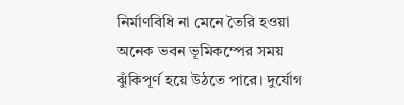নির্মাণবিধি না মেনে তৈরি হওয়া অনেক ভবন ভূমিকম্পের সময় ঝুঁকিপূর্ণ হয়ে উঠতে পারে। দুর্যোগ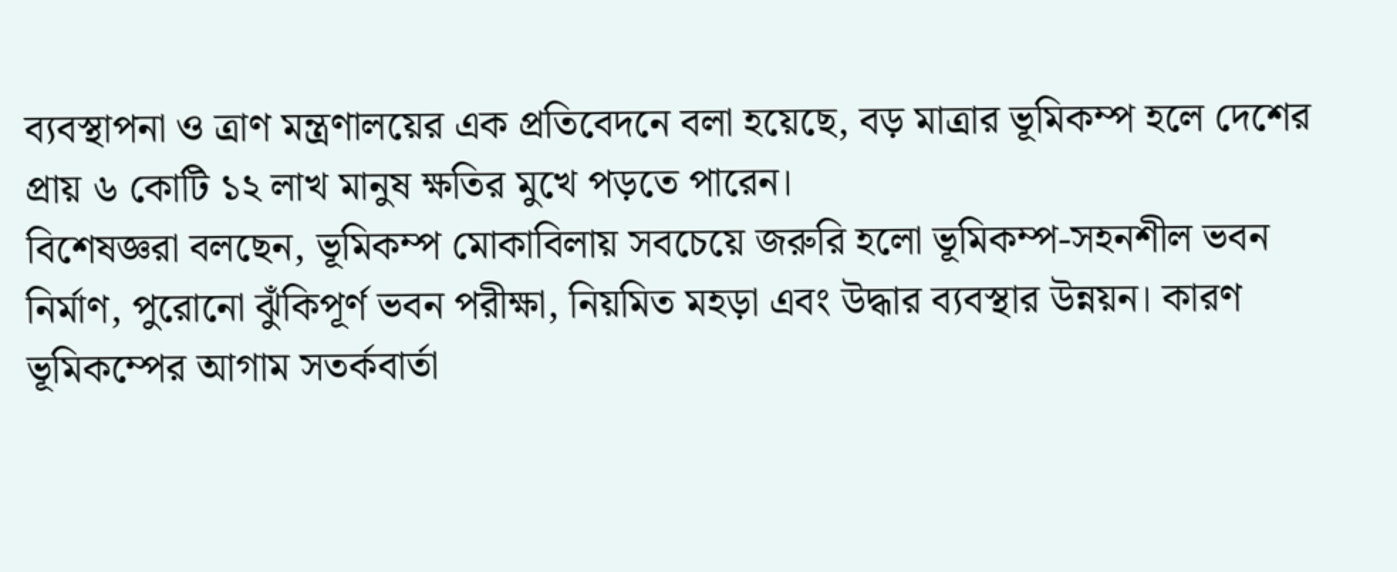ব্যবস্থাপনা ও ত্রাণ মন্ত্রণালয়ের এক প্রতিবেদনে বলা হয়েছে, বড় মাত্রার ভূমিকম্প হলে দেশের প্রায় ৬ কোটি ১২ লাখ মানুষ ক্ষতির মুখে পড়তে পারেন।
বিশেষজ্ঞরা বলছেন, ভূমিকম্প মোকাবিলায় সবচেয়ে জরুরি হলো ভূমিকম্প-সহনশীল ভবন নির্মাণ, পুরোনো ঝুঁকিপূর্ণ ভবন পরীক্ষা, নিয়মিত মহড়া এবং উদ্ধার ব্যবস্থার উন্নয়ন। কারণ ভূমিকম্পের আগাম সতর্কবার্তা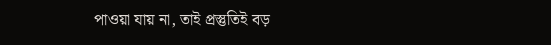পাওয়া যায় না, তাই প্রস্তুতিই বড়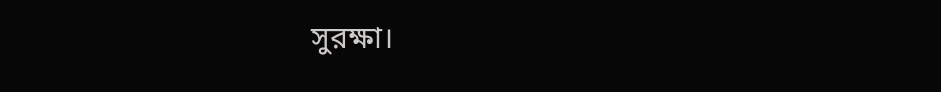সুরক্ষা।